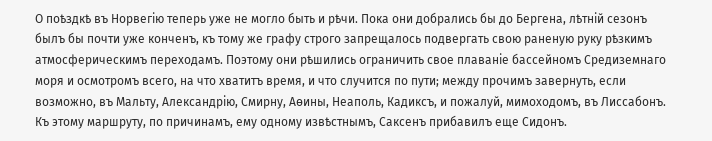О поѣздкѣ въ Норвегію теперь уже не могло быть и рѣчи. Пока они добрались бы до Бергена, лѣтній сезонъ былъ бы почти уже конченъ, къ тому же графу строго запрещалось подвергать свою раненую руку рѣзкимъ атмосферическимъ переходамъ. Поэтому они рѣшились ограничить свое плаваніе бассейномъ Средиземнаго моря и осмотромъ всего, на что хватитъ время, и что случится по пути; между прочимъ завернуть, если возможно, въ Мальту, Александрію, Смирну, Аѳины, Неаполь, Кадиксъ, и пожалуй, мимоходомъ, въ Лиссабонъ. Къ этому маршруту, по причинамъ, ему одному извѣстнымъ, Саксенъ прибавилъ еще Сидонъ.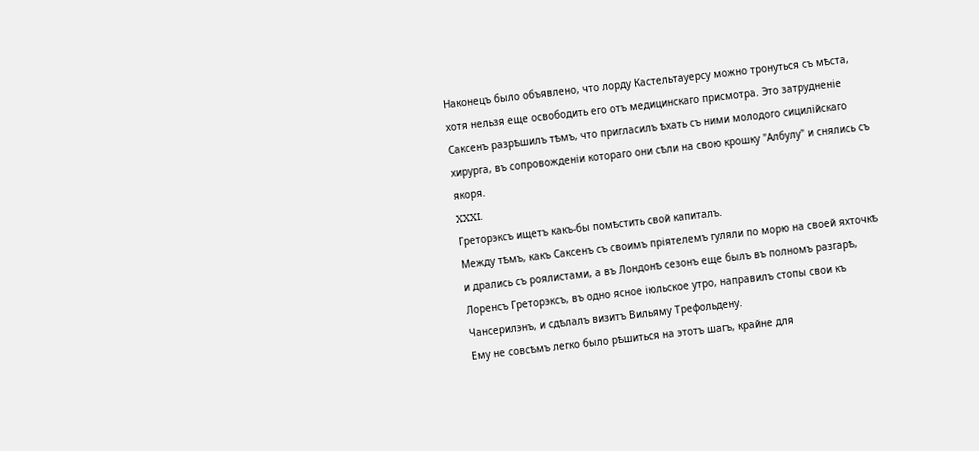Наконецъ было объявлено, что лорду Кастельтауерсу можно тронуться съ мѣста, хотя нельзя еще освободить его отъ медицинскаго присмотра. Это затрудненіе Саксенъ разрѣшилъ тѣмъ, что пригласилъ ѣхать съ ними молодого сицилійскаго хирурга, въ сопровожденіи котораго они сѣли на свою крошку "Албулу" и снялись съ якоря.
XXXI.
Греторэксъ ищетъ какъ-бы помѣстить свой капиталъ.
Между тѣмъ, какъ Саксенъ съ своимъ пріятелемъ гуляли по морю на своей яхточкѣ и дрались съ роялистами, а въ Лондонѣ сезонъ еще былъ въ полномъ разгарѣ, Лоренсъ Греторэксъ, въ одно ясное іюльское утро, направилъ стопы свои къ Чансерилэнъ, и сдѣлалъ визитъ Вильяму Трефольдену.
Ему не совсѣмъ легко было рѣшиться на этотъ шагъ, крайне для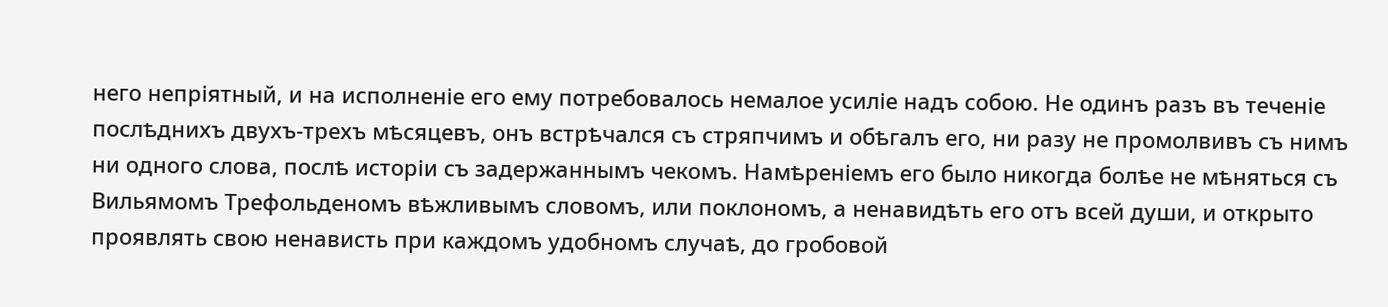него непріятный, и на исполненіе его ему потребовалось немалое усиліе надъ собою. Не одинъ разъ въ теченіе послѣднихъ двухъ-трехъ мѣсяцевъ, онъ встрѣчался съ стряпчимъ и обѣгалъ его, ни разу не промолвивъ съ нимъ ни одного слова, послѣ исторіи съ задержаннымъ чекомъ. Намѣреніемъ его было никогда болѣе не мѣняться съ Вильямомъ Трефольденомъ вѣжливымъ словомъ, или поклономъ, а ненавидѣть его отъ всей души, и открыто проявлять свою ненависть при каждомъ удобномъ случаѣ, до гробовой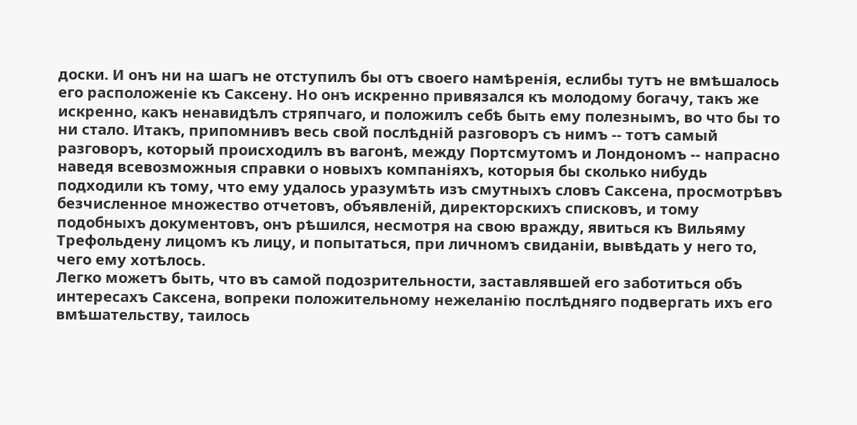доски. И онъ ни на шагъ не отступилъ бы отъ своего намѣренія, еслибы тутъ не вмѣшалось его расположеніе къ Саксену. Но онъ искренно привязался къ молодому богачу, такъ же искренно, какъ ненавидѣлъ стряпчаго, и положилъ себѣ быть ему полезнымъ, во что бы то ни стало. Итакъ, припомнивъ весь свой послѣдній разговоръ съ нимъ -- тотъ самый разговоръ, который происходилъ въ вагонѣ, между Портсмутомъ и Лондономъ -- напрасно наведя всевозможныя справки о новыхъ компаніяхъ, которыя бы сколько нибудь подходили къ тому, что ему удалось уразумѣть изъ смутныхъ словъ Саксена, просмотрѣвъ безчисленное множество отчетовъ, объявленій, директорскихъ списковъ, и тому подобныхъ документовъ, онъ рѣшился, несмотря на свою вражду, явиться къ Вильяму Трефольдену лицомъ къ лицу, и попытаться, при личномъ свиданіи, вывѣдать у него то, чего ему хотѣлось.
Легко можетъ быть, что въ самой подозрительности, заставлявшей его заботиться объ интересахъ Саксена, вопреки положительному нежеланію послѣдняго подвергать ихъ его вмѣшательству, таилось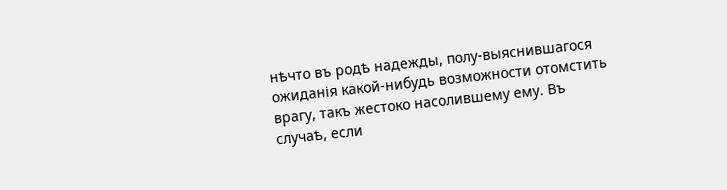нѣчто въ родѣ надежды, полу-выяснившагося ожиданія какой-нибудь возможности отомстить врагу, такъ жестоко насолившему ему. Въ случаѣ, если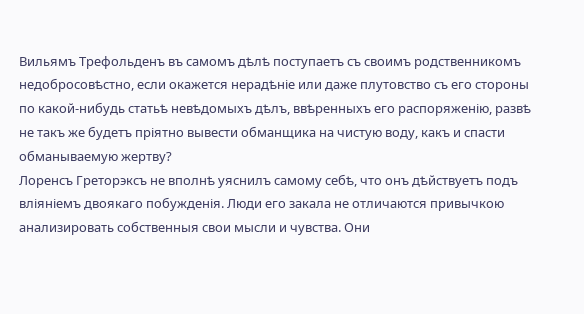Вильямъ Трефольденъ въ самомъ дѣлѣ поступаетъ съ своимъ родственникомъ недобросовѣстно, если окажется нерадѣніе или даже плутовство съ его стороны по какой-нибудь статьѣ невѣдомыхъ дѣлъ, ввѣренныхъ его распоряженію, развѣ не такъ же будетъ пріятно вывести обманщика на чистую воду, какъ и спасти обманываемую жертву?
Лоренсъ Греторэксъ не вполнѣ уяснилъ самому себѣ, что онъ дѣйствуетъ подъ вліяніемъ двоякаго побужденія. Люди его закала не отличаются привычкою анализировать собственныя свои мысли и чувства. Они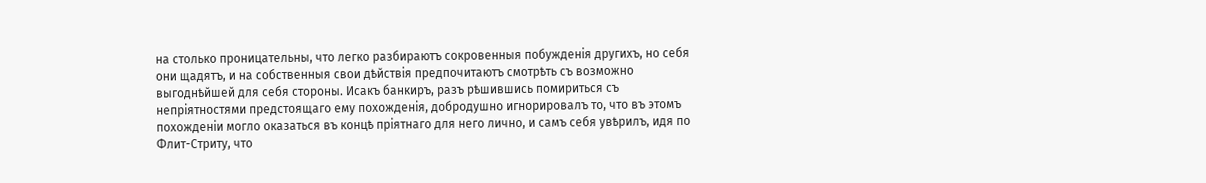на столько проницательны, что легко разбираютъ сокровенныя побужденія другихъ, но себя они щадятъ, и на собственныя свои дѣйствія предпочитаютъ смотрѣть съ возможно выгоднѣйшей для себя стороны. Исакъ банкиръ, разъ рѣшившись помириться съ непріятностями предстоящаго ему похожденія, добродушно игнорировалъ то, что въ этомъ похожденіи могло оказаться въ концѣ пріятнаго для него лично, и самъ себя увѣрилъ, идя по Флит-Стриту, что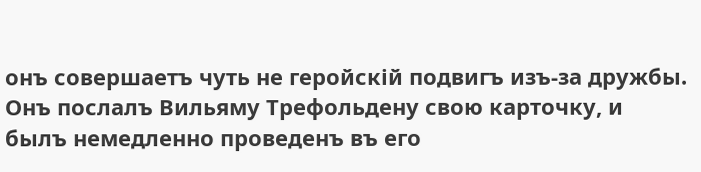онъ совершаетъ чуть не геройскій подвигъ изъ-за дружбы.
Онъ послалъ Вильяму Трефольдену свою карточку, и былъ немедленно проведенъ въ его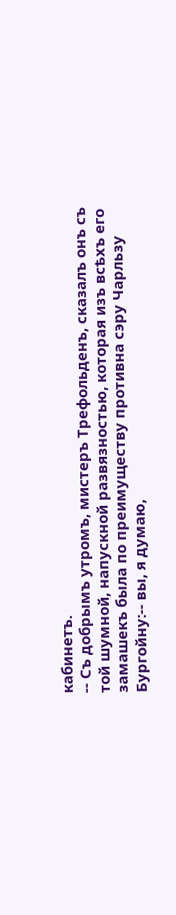кабинетъ.
-- Съ добрымъ утромъ, мистеръ Трефольденъ, сказалъ онъ съ той шумной, напускной развязностью, которая изъ всѣхъ его замашекъ была по преимуществу противна сэру Чарльзу Бургойну:-- вы, я думаю,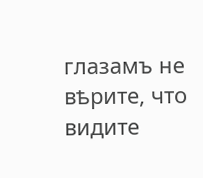глазамъ не вѣрите, что видите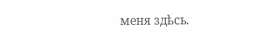меня здѣсь.